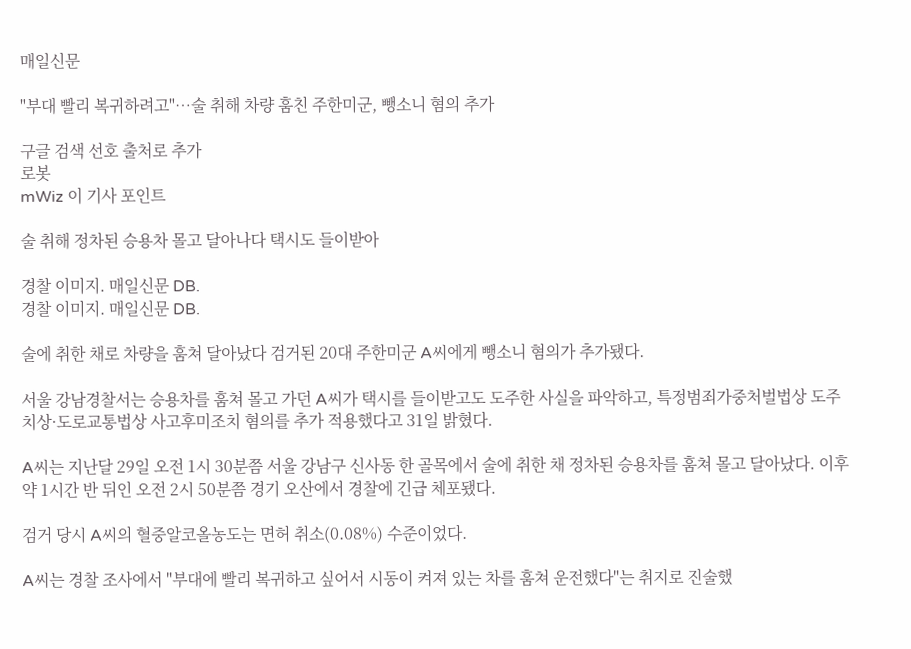매일신문

"부대 빨리 복귀하려고"…술 취해 차량 훔친 주한미군, 뺑소니 혐의 추가

구글 검색 선호 출처로 추가
로봇
mWiz 이 기사 포인트

술 취해 정차된 승용차 몰고 달아나다 택시도 들이받아

경찰 이미지. 매일신문 DB.
경찰 이미지. 매일신문 DB.

술에 취한 채로 차량을 훔쳐 달아났다 검거된 20대 주한미군 A씨에게 뺑소니 혐의가 추가됐다.

서울 강남경찰서는 승용차를 훔쳐 몰고 가던 A씨가 택시를 들이받고도 도주한 사실을 파악하고, 특정범죄가중처벌법상 도주치상·도로교통법상 사고후미조치 혐의를 추가 적용했다고 31일 밝혔다.

A씨는 지난달 29일 오전 1시 30분쯤 서울 강남구 신사동 한 골목에서 술에 취한 채 정차된 승용차를 훔쳐 몰고 달아났다. 이후 약 1시간 반 뒤인 오전 2시 50분쯤 경기 오산에서 경찰에 긴급 체포됐다.

검거 당시 A씨의 혈중알코올농도는 면허 취소(0.08%) 수준이었다.

A씨는 경찰 조사에서 "부대에 빨리 복귀하고 싶어서 시동이 켜져 있는 차를 훔쳐 운전했다"는 취지로 진술했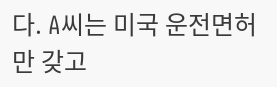다. A씨는 미국 운전면허만 갖고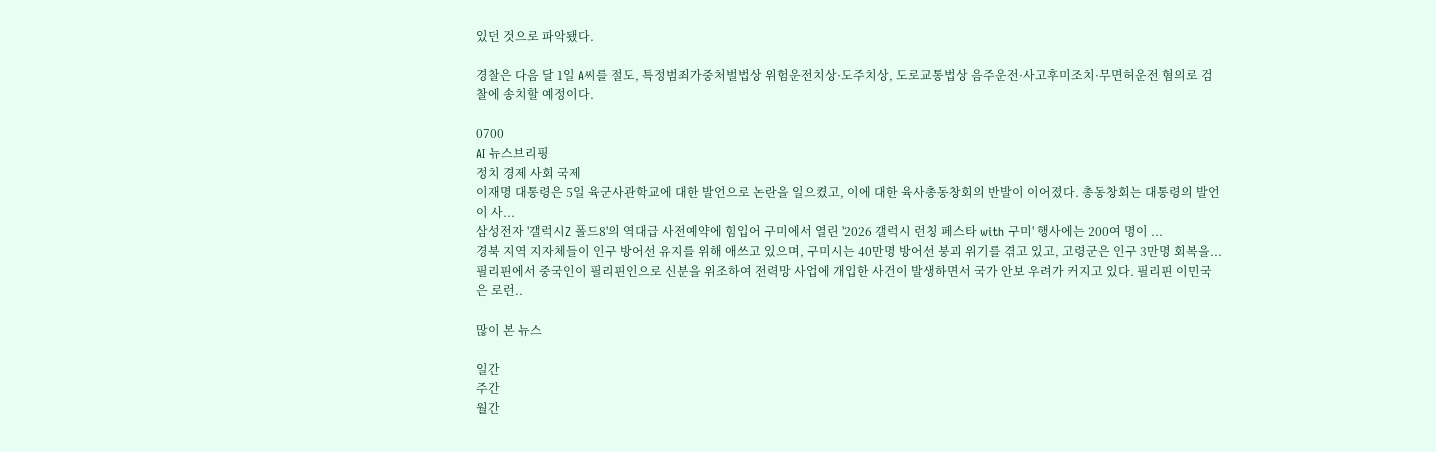있던 것으로 파악됐다.

경찰은 다음 달 1일 A씨를 절도, 특정범죄가중처벌법상 위험운전치상·도주치상, 도로교통법상 음주운전·사고후미조치·무면허운전 혐의로 검찰에 송치할 예정이다.

0700
AI 뉴스브리핑
정치 경제 사회 국제
이재명 대통령은 5일 육군사관학교에 대한 발언으로 논란을 일으켰고, 이에 대한 육사총동창회의 반발이 이어졌다. 총동창회는 대통령의 발언이 사...
삼성전자 '갤럭시Z 폴드8'의 역대급 사전예약에 힘입어 구미에서 열린 '2026 갤럭시 런칭 페스타 with 구미' 행사에는 200여 명이 ...
경북 지역 지자체들이 인구 방어선 유지를 위해 애쓰고 있으며, 구미시는 40만명 방어선 붕괴 위기를 겪고 있고, 고령군은 인구 3만명 회복을...
필리핀에서 중국인이 필리핀인으로 신분을 위조하여 전력망 사업에 개입한 사건이 발생하면서 국가 안보 우려가 커지고 있다. 필리핀 이민국은 로런..

많이 본 뉴스

일간
주간
월간